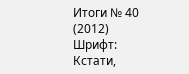Итоги № 40 (2012)
Шрифт:
Кстати,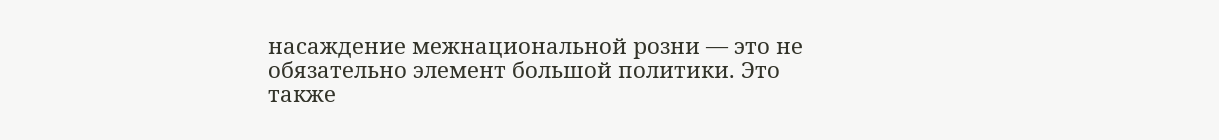насаждение межнациональной розни — это не обязательно элемент большой политики. Это также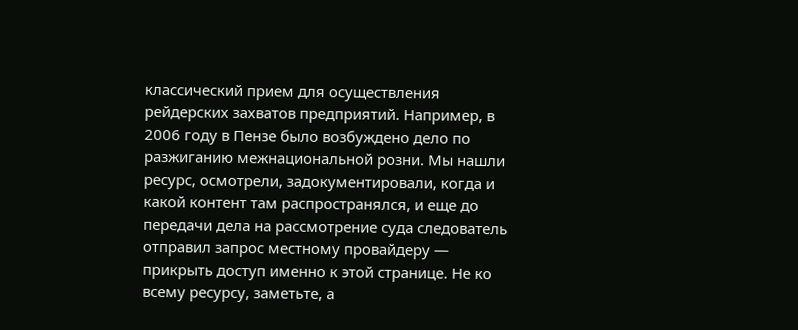классический прием для осуществления рейдерских захватов предприятий. Например, в 2006 году в Пензе было возбуждено дело по разжиганию межнациональной розни. Мы нашли ресурс, осмотрели, задокументировали, когда и какой контент там распространялся, и еще до передачи дела на рассмотрение суда следователь отправил запрос местному провайдеру — прикрыть доступ именно к этой странице. Не ко всему ресурсу, заметьте, а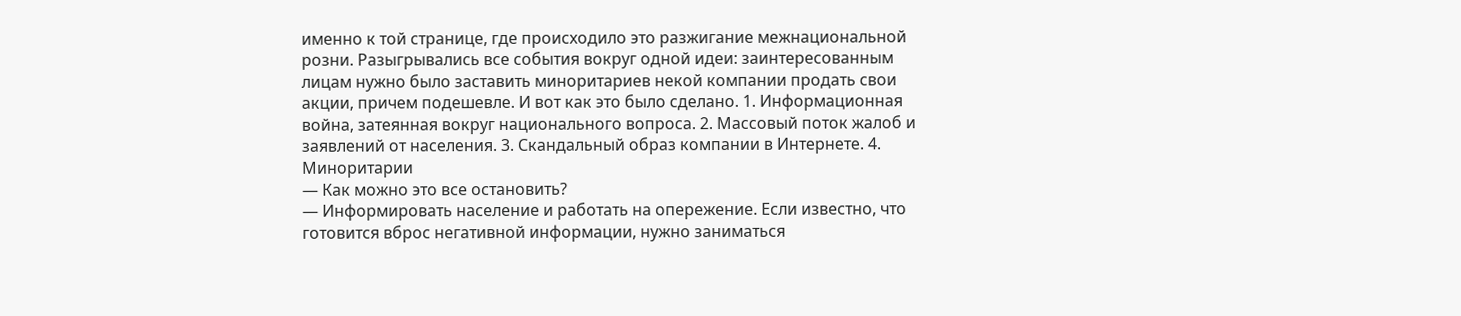именно к той странице, где происходило это разжигание межнациональной розни. Разыгрывались все события вокруг одной идеи: заинтересованным лицам нужно было заставить миноритариев некой компании продать свои акции, причем подешевле. И вот как это было сделано. 1. Информационная война, затеянная вокруг национального вопроса. 2. Массовый поток жалоб и заявлений от населения. 3. Скандальный образ компании в Интернете. 4. Миноритарии
— Как можно это все остановить?
— Информировать население и работать на опережение. Если известно, что готовится вброс негативной информации, нужно заниматься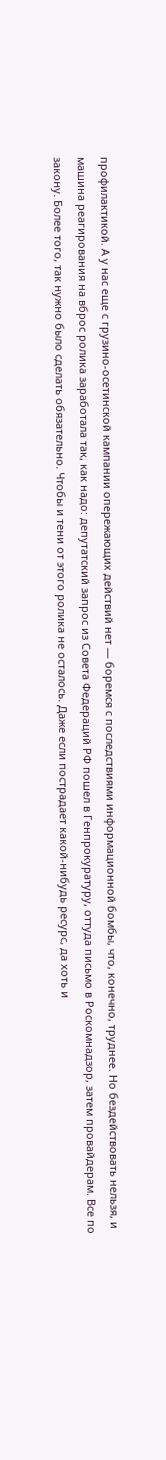профилактикой. А у нас еще с грузино-осетинской кампании опережающих действий нет — боремся с последствиями информационной бомбы, что, конечно, труднее. Но бездействовать нельзя, и машина реагирования на вброс ролика заработала так, как надо: депутатский запрос из Совета Федераций РФ пошел в Генпрокуратуру, оттуда письмо в Роскомнадзор, затем провайдерам. Все по закону. Более того, так нужно было сделать обязательно. Чтобы и тени от этого ролика не осталось. Даже если пострадает какой-нибудь ресурс, да хоть и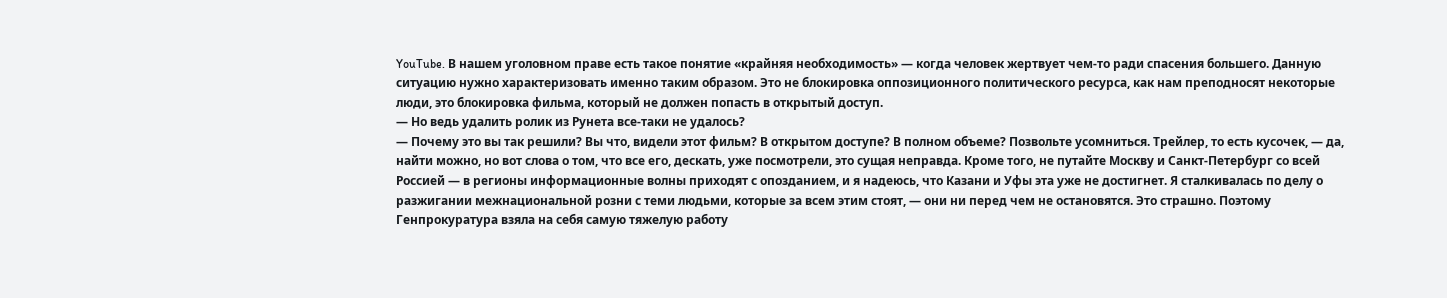YouTube. В нашем уголовном праве есть такое понятие «крайняя необходимость» — когда человек жертвует чем-то ради спасения большего. Данную ситуацию нужно характеризовать именно таким образом. Это не блокировка оппозиционного политического ресурса, как нам преподносят некоторые люди, это блокировка фильма, который не должен попасть в открытый доступ.
— Но ведь удалить ролик из Рунета все-таки не удалось?
— Почему это вы так решили? Вы что, видели этот фильм? В открытом доступе? В полном объеме? Позвольте усомниться. Трейлер, то есть кусочек, — да, найти можно, но вот слова о том, что все его, дескать, уже посмотрели, это сущая неправда. Кроме того, не путайте Москву и Санкт-Петербург со всей Россией — в регионы информационные волны приходят с опозданием, и я надеюсь, что Казани и Уфы эта уже не достигнет. Я сталкивалась по делу о разжигании межнациональной розни с теми людьми, которые за всем этим стоят, — они ни перед чем не остановятся. Это страшно. Поэтому Генпрокуратура взяла на себя самую тяжелую работу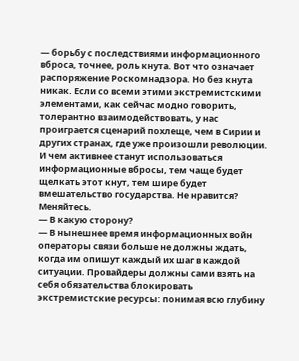— борьбу с последствиями информационного вброса, точнее, роль кнута. Вот что означает распоряжение Роскомнадзора. Но без кнута никак. Если со всеми этими экстремистскими элементами, как сейчас модно говорить, толерантно взаимодействовать, у нас проиграется сценарий похлеще, чем в Сирии и других странах, где уже произошли революции. И чем активнее станут использоваться информационные вбросы, тем чаще будет щелкать этот кнут, тем шире будет вмешательство государства. Не нравится? Меняйтесь.
— В какую сторону?
— В нынешнее время информационных войн операторы связи больше не должны ждать, когда им опишут каждый их шаг в каждой ситуации. Провайдеры должны сами взять на себя обязательства блокировать экстремистские ресурсы: понимая всю глубину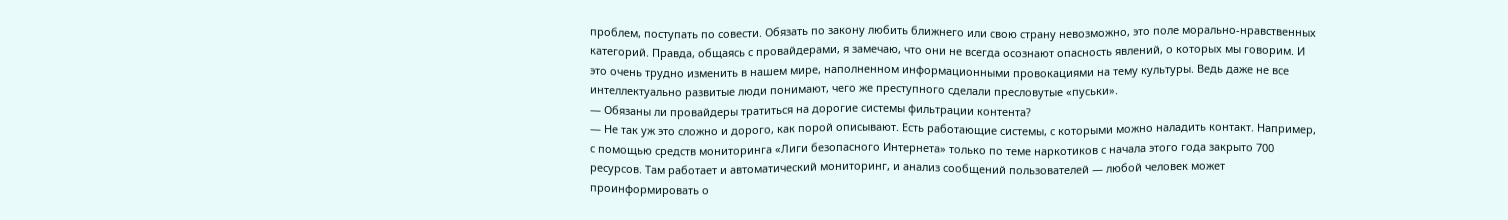проблем, поступать по совести. Обязать по закону любить ближнего или свою страну невозможно, это поле морально-нравственных категорий. Правда, общаясь с провайдерами, я замечаю, что они не всегда осознают опасность явлений, о которых мы говорим. И это очень трудно изменить в нашем мире, наполненном информационными провокациями на тему культуры. Ведь даже не все интеллектуально развитые люди понимают, чего же преступного сделали пресловутые «пуськи».
— Обязаны ли провайдеры тратиться на дорогие системы фильтрации контента?
— Не так уж это сложно и дорого, как порой описывают. Есть работающие системы, с которыми можно наладить контакт. Например, с помощью средств мониторинга «Лиги безопасного Интернета» только по теме наркотиков с начала этого года закрыто 700 ресурсов. Там работает и автоматический мониторинг, и анализ сообщений пользователей — любой человек может проинформировать о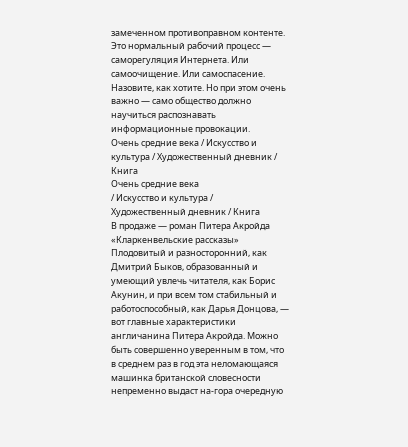замеченном противоправном контенте. Это нормальный рабочий процесс — саморегуляция Интернета. Или самоочищение. Или самоспасение. Назовите, как хотите. Но при этом очень важно — само общество должно научиться распознавать информационные провокации.
Очень средние века / Искусство и культура / Художественный дневник / Книга
Очень средние века
/ Искусство и культура / Художественный дневник / Книга
В продаже — роман Питера Акройда «Кларкенвельские рассказы»
Плодовитый и разносторонний, как Дмитрий Быков, образованный и умеющий увлечь читателя, как Борис Акунин, и при всем том стабильный и работоспособный, как Дарья Донцова, — вот главные характеристики англичанина Питера Акройда. Можно быть совершенно уверенным в том, что в среднем раз в год эта неломающаяся машинка британской словесности непременно выдаст на-гора очередную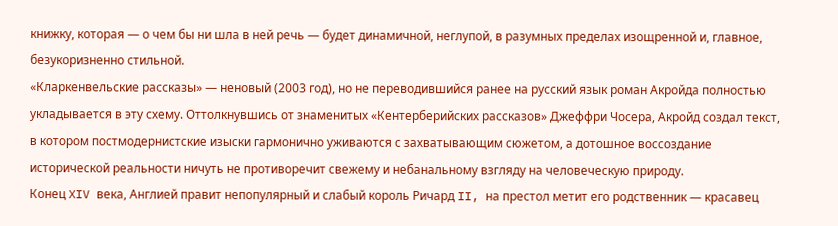книжку, которая — о чем бы ни шла в ней речь — будет динамичной, неглупой, в разумных пределах изощренной и, главное, безукоризненно стильной.
«Кларкенвельские рассказы» — неновый (2003 год), но не переводившийся ранее на русский язык роман Акройда полностью укладывается в эту схему. Оттолкнувшись от знаменитых «Кентерберийских рассказов» Джеффри Чосера, Акройд создал текст, в котором постмодернистские изыски гармонично уживаются с захватывающим сюжетом, а дотошное воссоздание исторической реальности ничуть не противоречит свежему и небанальному взгляду на человеческую природу.
Конец XIV века, Англией правит непопулярный и слабый король Ричард II, на престол метит его родственник — красавец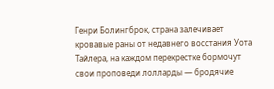Генри Болингброк, страна залечивает кровавые раны от недавнего восстания Уота Тайлера, на каждом перекрестке бормочут свои проповеди лолларды — бродячие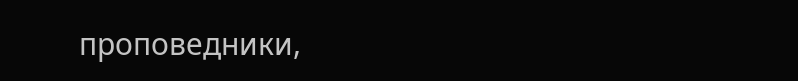проповедники,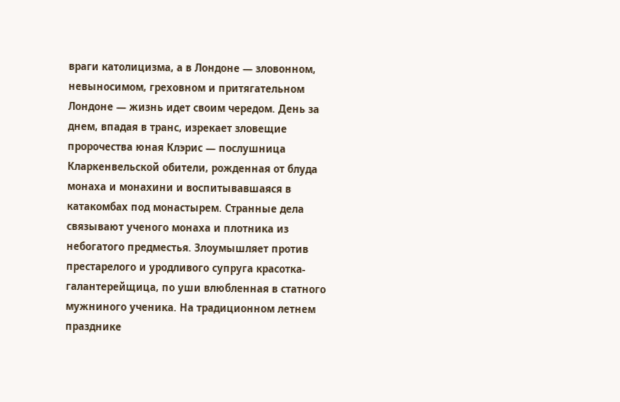враги католицизма, а в Лондоне — зловонном, невыносимом, греховном и притягательном Лондоне — жизнь идет своим чередом. День за днем, впадая в транс, изрекает зловещие пророчества юная Клэрис — послушница Кларкенвельской обители, рожденная от блуда монаха и монахини и воспитывавшаяся в катакомбах под монастырем. Странные дела связывают ученого монаха и плотника из небогатого предместья. Злоумышляет против престарелого и уродливого супруга красотка-галантерейщица, по уши влюбленная в статного мужниного ученика. На традиционном летнем празднике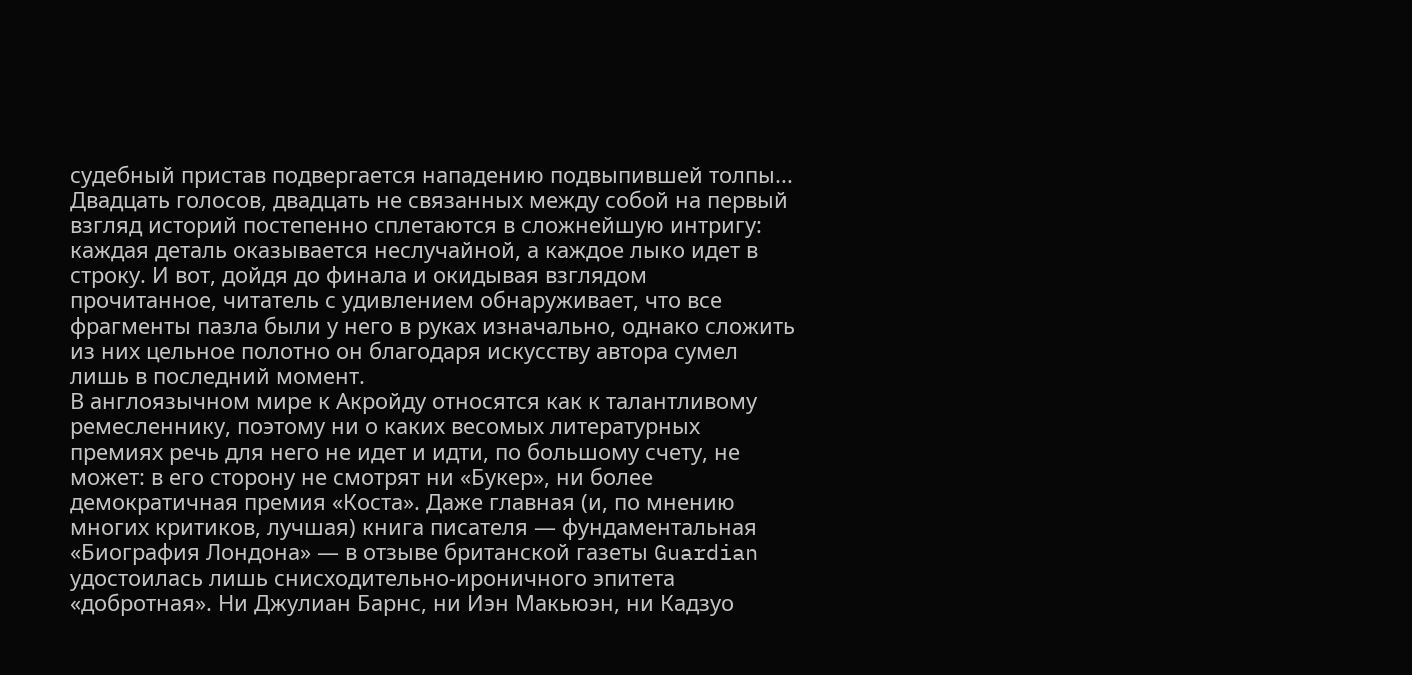судебный пристав подвергается нападению подвыпившей толпы... Двадцать голосов, двадцать не связанных между собой на первый взгляд историй постепенно сплетаются в сложнейшую интригу: каждая деталь оказывается неслучайной, а каждое лыко идет в строку. И вот, дойдя до финала и окидывая взглядом прочитанное, читатель с удивлением обнаруживает, что все фрагменты пазла были у него в руках изначально, однако сложить из них цельное полотно он благодаря искусству автора сумел лишь в последний момент.
В англоязычном мире к Акройду относятся как к талантливому ремесленнику, поэтому ни о каких весомых литературных премиях речь для него не идет и идти, по большому счету, не может: в его сторону не смотрят ни «Букер», ни более демократичная премия «Коста». Даже главная (и, по мнению многих критиков, лучшая) книга писателя — фундаментальная «Биография Лондона» — в отзыве британской газеты Guardian удостоилась лишь снисходительно-ироничного эпитета «добротная». Ни Джулиан Барнс, ни Иэн Макьюэн, ни Кадзуо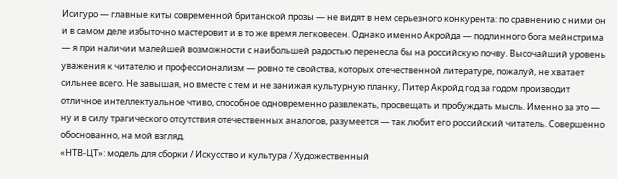Исигуро — главные киты современной британской прозы — не видят в нем серьезного конкурента: по сравнению с ними он и в самом деле избыточно мастеровит и в то же время легковесен. Однако именно Акройда — подлинного бога мейнстрима — я при наличии малейшей возможности с наибольшей радостью перенесла бы на российскую почву. Высочайший уровень уважения к читателю и профессионализм — ровно те свойства, которых отечественной литературе, пожалуй, не хватает сильнее всего. Не завышая, но вместе с тем и не занижая культурную планку, Питер Акройд год за годом производит отличное интеллектуальное чтиво, способное одновременно развлекать, просвещать и пробуждать мысль. Именно за это — ну и в силу трагического отсутствия отечественных аналогов, разумеется — так любит его российский читатель. Совершенно обоснованно, на мой взгляд.
«НТВ-ЦТ»: модель для сборки / Искусство и культура / Художественный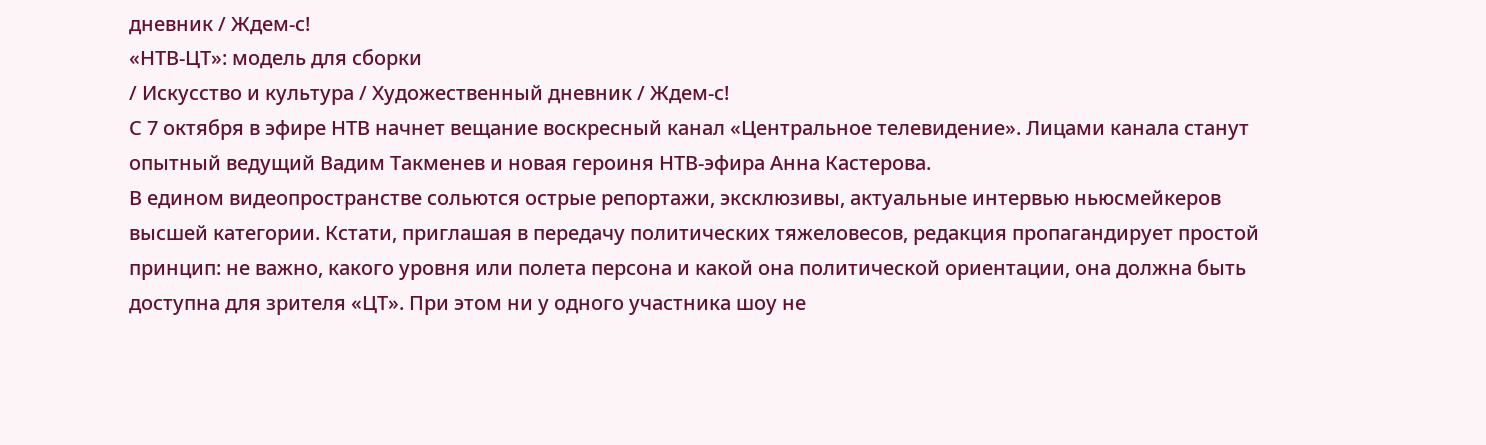дневник / Ждем-с!
«НТВ-ЦТ»: модель для сборки
/ Искусство и культура / Художественный дневник / Ждем-с!
С 7 октября в эфире НТВ начнет вещание воскресный канал «Центральное телевидение». Лицами канала станут опытный ведущий Вадим Такменев и новая героиня НТВ-эфира Анна Кастерова.
В едином видеопространстве сольются острые репортажи, эксклюзивы, актуальные интервью ньюсмейкеров высшей категории. Кстати, приглашая в передачу политических тяжеловесов, редакция пропагандирует простой принцип: не важно, какого уровня или полета персона и какой она политической ориентации, она должна быть доступна для зрителя «ЦТ». При этом ни у одного участника шоу не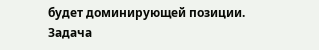будет доминирующей позиции. Задача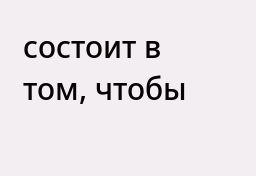состоит в том, чтобы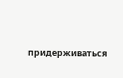придерживаться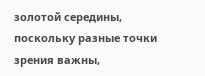золотой середины, поскольку разные точки зрения важны,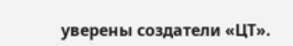уверены создатели «ЦТ».